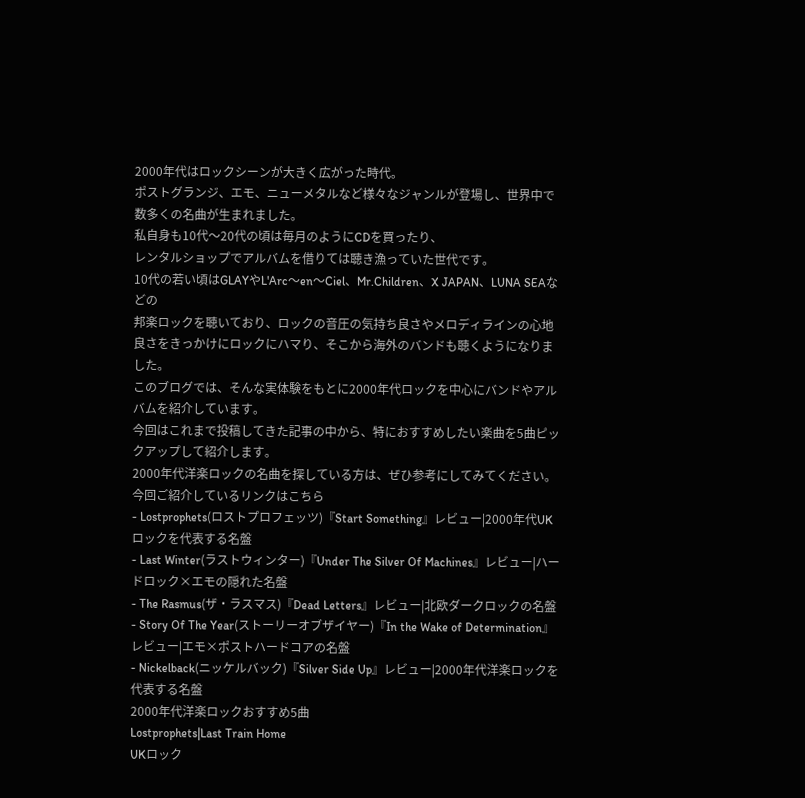2000年代はロックシーンが大きく広がった時代。
ポストグランジ、エモ、ニューメタルなど様々なジャンルが登場し、世界中で数多くの名曲が生まれました。
私自身も10代〜20代の頃は毎月のようにCDを買ったり、
レンタルショップでアルバムを借りては聴き漁っていた世代です。
10代の若い頃はGLAYやL'Arc〜en〜Ciel、Mr.Children、X JAPAN、LUNA SEAなどの
邦楽ロックを聴いており、ロックの音圧の気持ち良さやメロディラインの心地良さをきっかけにロックにハマり、そこから海外のバンドも聴くようになりました。
このブログでは、そんな実体験をもとに2000年代ロックを中心にバンドやアルバムを紹介しています。
今回はこれまで投稿してきた記事の中から、特におすすめしたい楽曲を5曲ピックアップして紹介します。
2000年代洋楽ロックの名曲を探している方は、ぜひ参考にしてみてください。
今回ご紹介しているリンクはこちら
- Lostprophets(ロストプロフェッツ)『Start Something』レビュー|2000年代UKロックを代表する名盤
- Last Winter(ラストウィンター)『Under The Silver Of Machines』レビュー|ハードロック×エモの隠れた名盤
- The Rasmus(ザ・ラスマス)『Dead Letters』レビュー|北欧ダークロックの名盤
- Story Of The Year(ストーリーオブザイヤー)『In the Wake of Determination』レビュー|エモ×ポストハードコアの名盤
- Nickelback(ニッケルバック)『Silver Side Up』レビュー|2000年代洋楽ロックを代表する名盤
2000年代洋楽ロックおすすめ5曲
Lostprophets|Last Train Home
UKロック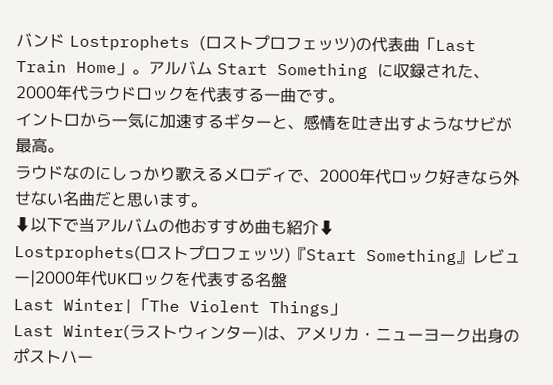バンド Lostprophets (ロストプロフェッツ)の代表曲「Last Train Home」。アルバム Start Something に収録された、2000年代ラウドロックを代表する一曲です。
イントロから一気に加速するギターと、感情を吐き出すようなサビが最高。
ラウドなのにしっかり歌えるメロディで、2000年代ロック好きなら外せない名曲だと思います。
⬇以下で当アルバムの他おすすめ曲も紹介⬇
Lostprophets(ロストプロフェッツ)『Start Something』レビュー|2000年代UKロックを代表する名盤
Last Winter|「The Violent Things」
Last Winter(ラストウィンター)は、アメリカ・ニューヨーク出身のポストハー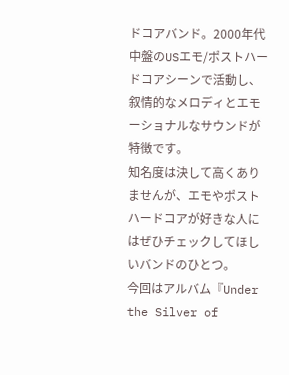ドコアバンド。2000年代中盤のUSエモ/ポストハードコアシーンで活動し、叙情的なメロディとエモーショナルなサウンドが特徴です。
知名度は決して高くありませんが、エモやポストハードコアが好きな人にはぜひチェックしてほしいバンドのひとつ。
今回はアルバム『Under the Silver of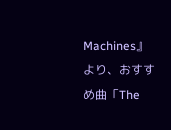Machines』より、おすすめ曲「The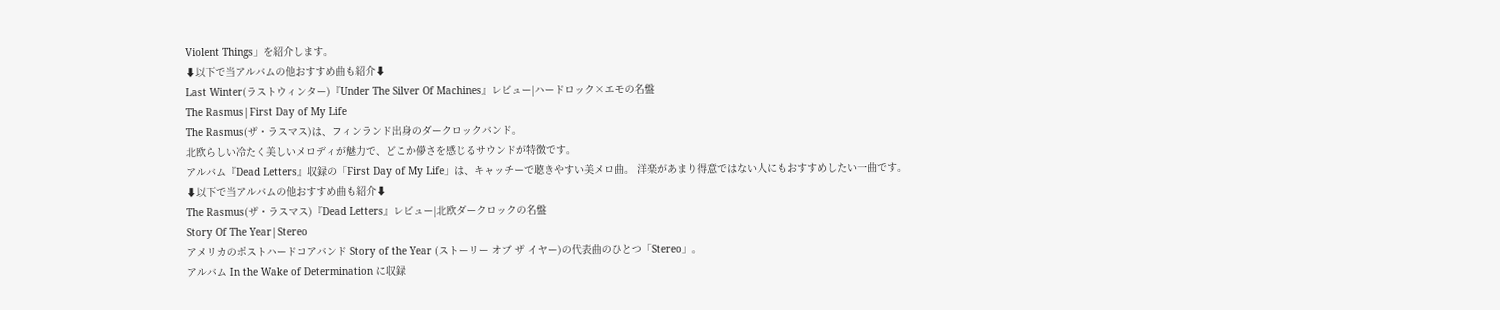Violent Things」を紹介します。
⬇以下で当アルバムの他おすすめ曲も紹介⬇
Last Winter(ラストウィンター)『Under The Silver Of Machines』レビュー|ハードロック×エモの名盤
The Rasmus|First Day of My Life
The Rasmus(ザ・ラスマス)は、フィンランド出身のダークロックバンド。
北欧らしい冷たく美しいメロディが魅力で、どこか儚さを感じるサウンドが特徴です。
アルバム『Dead Letters』収録の「First Day of My Life」は、キャッチーで聴きやすい美メロ曲。 洋楽があまり得意ではない人にもおすすめしたい一曲です。
⬇以下で当アルバムの他おすすめ曲も紹介⬇
The Rasmus(ザ・ラスマス)『Dead Letters』レビュー|北欧ダークロックの名盤
Story Of The Year|Stereo
アメリカのポストハードコアバンド Story of the Year (ストーリー オブ ザ イヤー)の代表曲のひとつ「Stereo」。
アルバム In the Wake of Determination に収録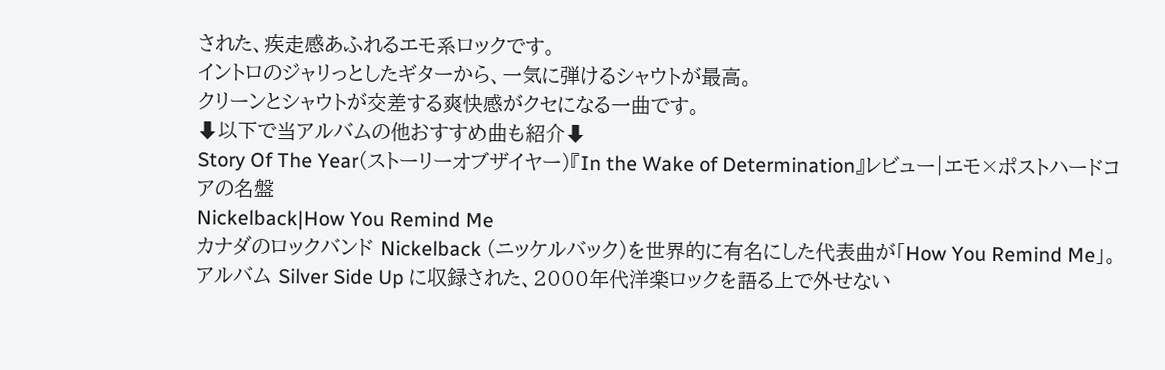された、疾走感あふれるエモ系ロックです。
イントロのジャリっとしたギターから、一気に弾けるシャウトが最高。
クリーンとシャウトが交差する爽快感がクセになる一曲です。
⬇以下で当アルバムの他おすすめ曲も紹介⬇
Story Of The Year(ストーリーオブザイヤー)『In the Wake of Determination』レビュー|エモ×ポストハードコアの名盤
Nickelback|How You Remind Me
カナダのロックバンド Nickelback (ニッケルバック)を世界的に有名にした代表曲が「How You Remind Me」。
アルバム Silver Side Up に収録された、2000年代洋楽ロックを語る上で外せない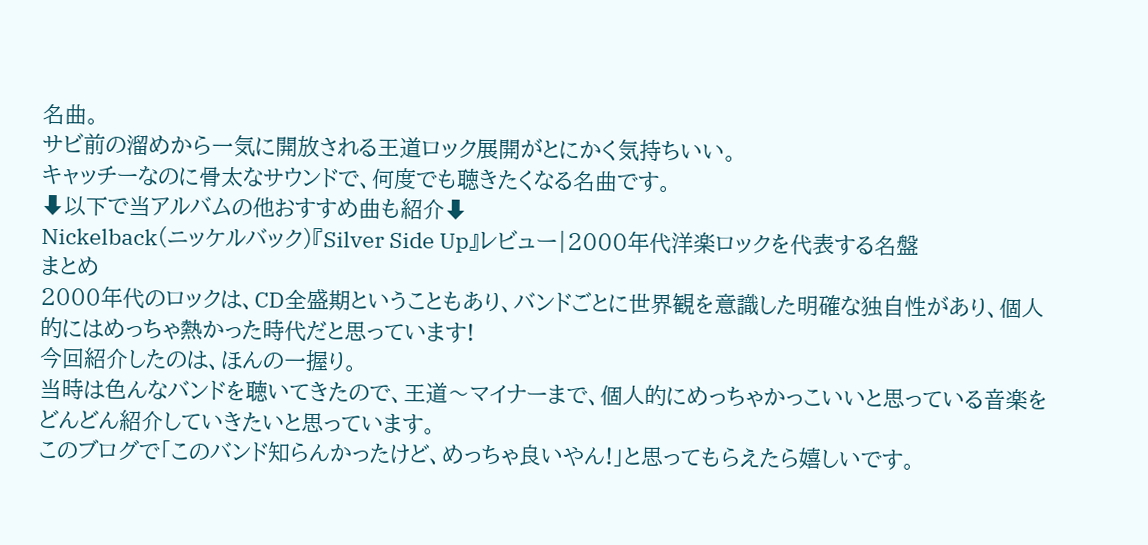名曲。
サビ前の溜めから一気に開放される王道ロック展開がとにかく気持ちいい。
キャッチーなのに骨太なサウンドで、何度でも聴きたくなる名曲です。
⬇以下で当アルバムの他おすすめ曲も紹介⬇
Nickelback(ニッケルバック)『Silver Side Up』レビュー|2000年代洋楽ロックを代表する名盤
まとめ
2000年代のロックは、CD全盛期ということもあり、バンドごとに世界観を意識した明確な独自性があり、個人的にはめっちゃ熱かった時代だと思っています!
今回紹介したのは、ほんの一握り。
当時は色んなバンドを聴いてきたので、王道〜マイナーまで、個人的にめっちゃかっこいいと思っている音楽をどんどん紹介していきたいと思っています。
このブログで「このバンド知らんかったけど、めっちゃ良いやん!」と思ってもらえたら嬉しいです。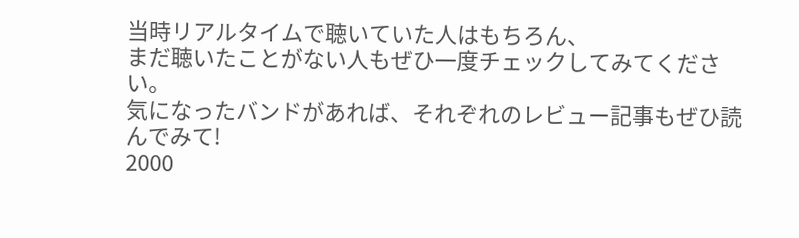当時リアルタイムで聴いていた人はもちろん、
まだ聴いたことがない人もぜひ一度チェックしてみてください。
気になったバンドがあれば、それぞれのレビュー記事もぜひ読んでみて!
2000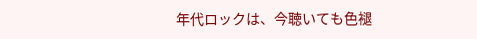年代ロックは、今聴いても色褪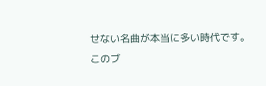せない名曲が本当に多い時代です。
このブ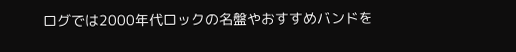ログでは2000年代ロックの名盤やおすすめバンドを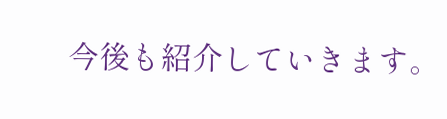今後も紹介していきます。